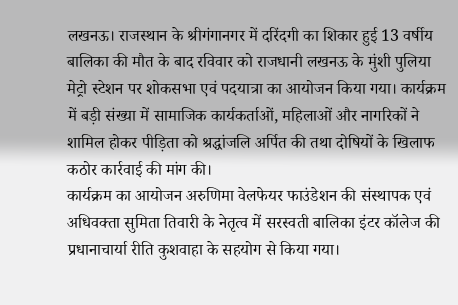लखनऊ। राजस्थान के श्रीगंगानगर में दरिंदगी का शिकार हुई 13 वर्षीय बालिका की मौत के बाद रविवार को राजधानी लखनऊ के मुंशी पुलिया मेट्रो स्टेशन पर शोकसभा एवं पदयात्रा का आयोजन किया गया। कार्यक्रम में बड़ी संख्या में सामाजिक कार्यकर्ताओं, महिलाओं और नागरिकों ने शामिल होकर पीड़िता को श्रद्धांजलि अर्पित की तथा दोषियों के खिलाफ कठोर कार्रवाई की मांग की।
कार्यक्रम का आयोजन अरुणिमा वेलफेयर फाउंडेशन की संस्थापक एवं अधिवक्ता सुमिता तिवारी के नेतृत्व में सरस्वती बालिका इंटर कॉलेज की प्रधानाचार्या रीति कुशवाहा के सहयोग से किया गया।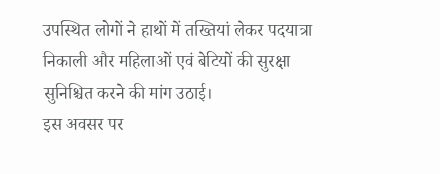उपस्थित लोगों ने हाथों में तख्तियां लेकर पदयात्रा निकाली और महिलाओं एवं बेटियों की सुरक्षा सुनिश्चित करने की मांग उठाई।
इस अवसर पर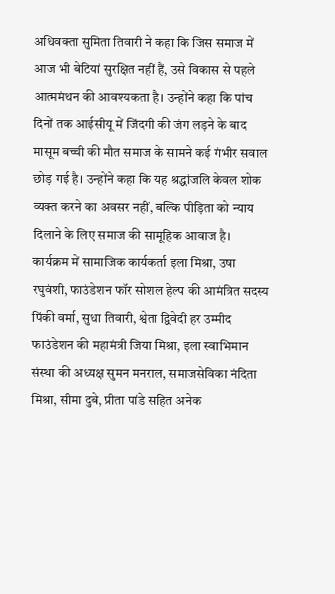अधिवक्ता सुमिता तिवारी ने कहा कि जिस समाज में आज भी बेटियां सुरक्षित नहीं हैं, उसे विकास से पहले आत्ममंथन की आवश्यकता है। उन्होंने कहा कि पांच दिनों तक आईसीयू में जिंदगी की जंग लड़ने के बाद मासूम बच्ची की मौत समाज के सामने कई गंभीर सवाल छोड़ गई है। उन्होंने कहा कि यह श्रद्धांजलि केवल शोक व्यक्त करने का अवसर नहीं, बल्कि पीड़िता को न्याय दिलाने के लिए समाज की सामूहिक आवाज है।
कार्यक्रम में सामाजिक कार्यकर्ता इला मिश्रा, उषा रघुवंशी, फाउंडेशन फॉर सोशल हेल्प की आमंत्रित सदस्य पिंकी वर्मा, सुधा तिवारी, श्वेता द्विवेदी हर उम्मीद फाउंडेशन की महामंत्री जिया मिश्रा, इला स्वाभिमान संस्था की अध्यक्ष सुमन मनराल, समाजसेविका नंदिता मिश्रा, सीमा दुबे, प्रीता पांडे सहित अनेक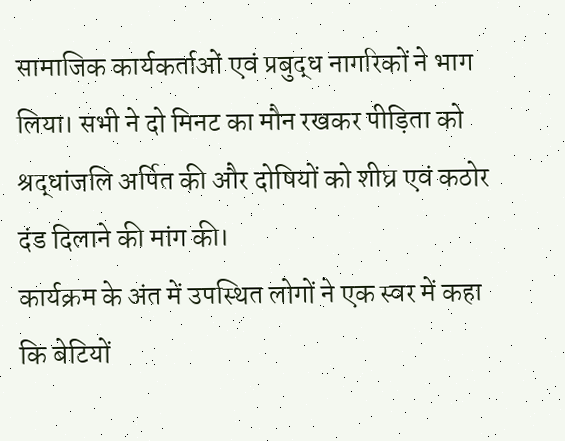सामाजिक कार्यकर्ताओं एवं प्रबुद्ध नागरिकों ने भाग लिया। सभी ने दो मिनट का मौन रखकर पीड़िता को श्रद्धांजलि अर्पित की और दोषियों को शीघ्र एवं कठोर दंड दिलाने की मांग की।
कार्यक्रम के अंत में उपस्थित लोगों ने एक स्वर में कहा कि बेटियों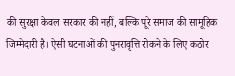की सुरक्षा केवल सरकार की नहीं, बल्कि पूरे समाज की सामूहिक जिम्मेदारी है। ऐसी घटनाओं की पुनरावृत्ति रोकने के लिए कठोर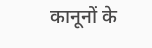कानूनों के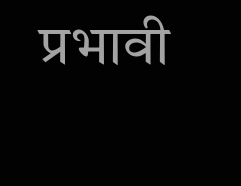प्रभावी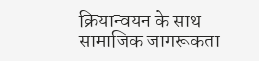क्रियान्वयन के साथ सामाजिक जागरूकता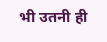भी उतनी ही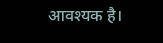आवश्यक है।